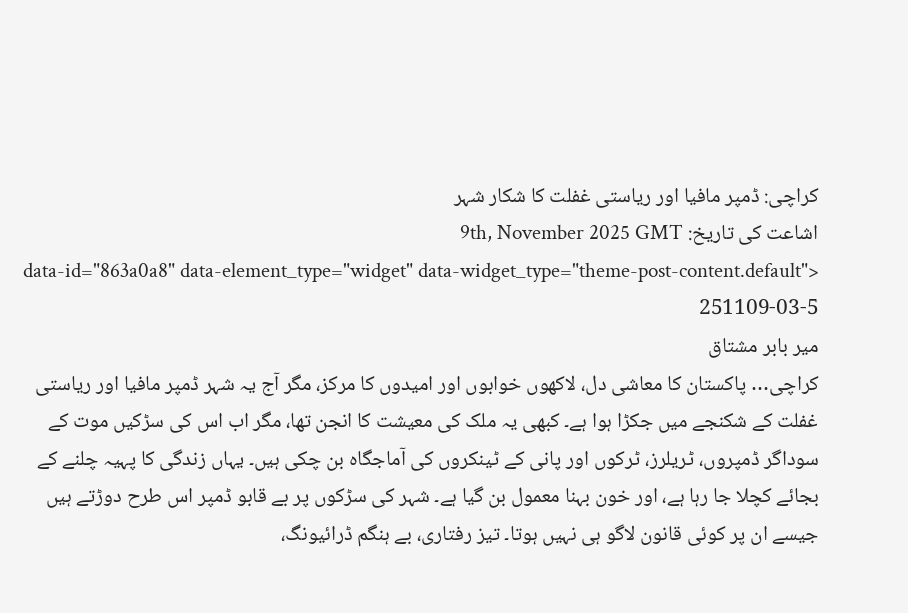کراچی: ڈمپر مافیا اور ریاستی غفلت کا شکار شہر
اشاعت کی تاریخ: 9th, November 2025 GMT
data-id="863a0a8" data-element_type="widget" data-widget_type="theme-post-content.default">
251109-03-5
میر بابر مشتاق
کراچی… پاکستان کا معاشی دل، لاکھوں خوابوں اور امیدوں کا مرکز، مگر آج یہ شہر ڈمپر مافیا اور ریاستی غفلت کے شکنجے میں جکڑا ہوا ہے۔ کبھی یہ ملک کی معیشت کا انجن تھا، مگر اب اس کی سڑکیں موت کے سوداگر ڈمپروں، ٹریلرز، ٹرکوں اور پانی کے ٹینکروں کی آماجگاہ بن چکی ہیں۔ یہاں زندگی کا پہیہ چلنے کے بجائے کچلا جا رہا ہے، اور خون بہنا معمول بن گیا ہے۔ شہر کی سڑکوں پر بے قابو ڈمپر اس طرح دوڑتے ہیں جیسے ان پر کوئی قانون لاگو ہی نہیں ہوتا۔ تیز رفتاری، بے ہنگم ڈرائیونگ،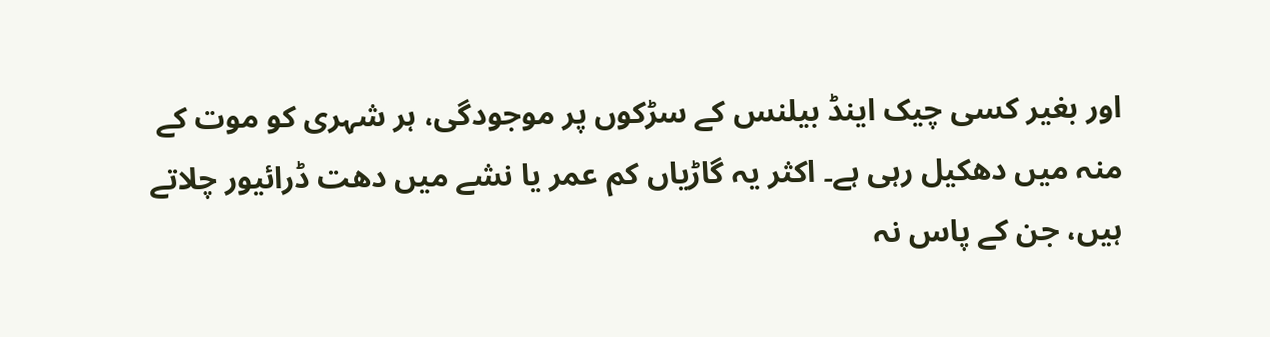اور بغیر کسی چیک اینڈ بیلنس کے سڑکوں پر موجودگی، ہر شہری کو موت کے منہ میں دھکیل رہی ہے۔ اکثر یہ گاڑیاں کم عمر یا نشے میں دھت ڈرائیور چلاتے ہیں، جن کے پاس نہ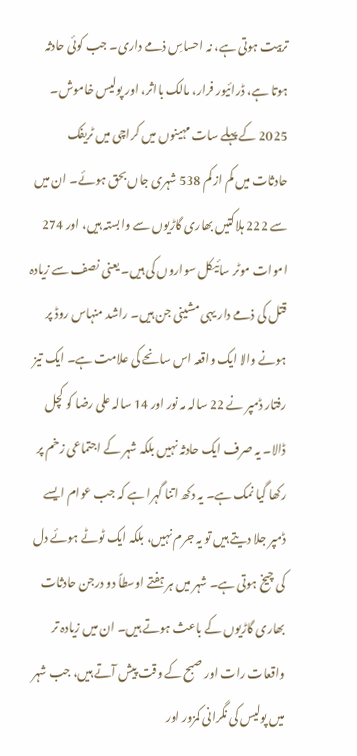تربیت ہوتی ہے، نہ احساسِ ذمے داری۔ جب کوئی حادثہ ہوتا ہے، ڈرائیور فرار، مالک بااثر، اور پولیس خاموش۔
2025 کے پہلے سات مہینوں میں کراچی میں ٹریفک حادثات میں کم از کم 538 شہری جاں بحق ہوئے۔ ان میں سے 222 ہلاکتیں بھاری گاڑیوں سے وابستہ ہیں، اور 274 اموات موٹر سائیکل سواروں کی ہیں۔ یعنی نصف سے زیادہ قتل کی ذمے دار یہی مشینی جن ہیں۔ راشد منہاس روڈ پر ہونے والا ایک واقعہ اس سانحے کی علامت ہے۔ ایک تیز رفتار ڈمپر نے 22 سالہ مہ نور اور 14 سالہ علی رضا کو کچل ڈالا۔ یہ صرف ایک حادثہ نہیں بلکہ شہر کے اجتماعی زخم پر رکھا گیا نمک ہے۔ یہ دکھ اتنا گہرا ہے کہ جب عوام ایسے ڈمپر جلا دیتے ہیں تو یہ جرم نہیں، بلکہ ایک ٹوٹے ہوئے دل کی چیخ ہوتی ہے۔ شہر میں ہر ہفتے اوسطاً دو درجن حادثات بھاری گاڑیوں کے باعث ہوتے ہیں۔ ان میں زیادہ تر واقعات رات اور صبح کے وقت پیش آتے ہیں، جب شہر میں پولیس کی نگرانی کمزور اور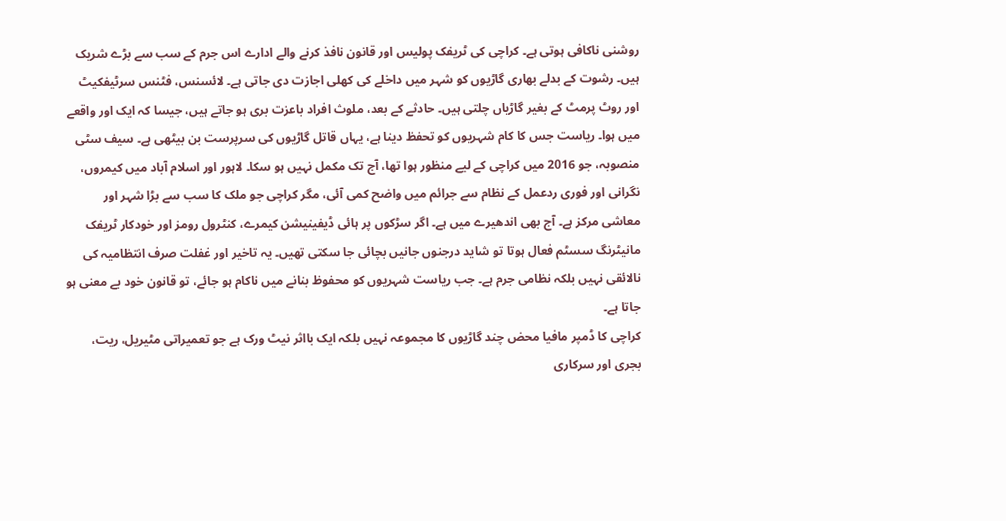روشنی ناکافی ہوتی ہے۔ کراچی کی ٹریفک پولیس اور قانون نافذ کرنے والے ادارے اس جرم کے سب سے بڑے شریک ہیں۔ رشوت کے بدلے بھاری گاڑیوں کو شہر میں داخلے کی کھلی اجازت دی جاتی ہے۔ لائسنس، فٹنس سرٹیفکیٹ اور روٹ پرمٹ کے بغیر گاڑیاں چلتی ہیں۔ حادثے کے بعد، ملوث افراد باعزت بری ہو جاتے ہیں، جیسا کہ ایک اور واقعے میں ہوا۔ ریاست جس کا کام شہریوں کو تحفظ دینا ہے، یہاں قاتل گاڑیوں کی سرپرست بن بیٹھی ہے۔ سیف سٹی منصوبہ، جو 2016 میں کراچی کے لیے منظور ہوا تھا، آج تک مکمل نہیں ہو سکا۔ لاہور اور اسلام آباد میں کیمروں، نگرانی اور فوری ردعمل کے نظام سے جرائم میں واضح کمی آئی، مگر کراچی جو ملک کا سب سے بڑا شہر اور معاشی مرکز ہے۔ آج بھی اندھیرے میں ہے۔ اگر سڑکوں پر ہائی ڈیفینیشن کیمرے، کنٹرول رومز اور خودکار ٹریفک مانیٹرنگ سسٹم فعال ہوتا تو شاید درجنوں جانیں بچائی جا سکتی تھیں۔ یہ تاخیر اور غفلت صرف انتظامیہ کی نالائقی نہیں بلکہ نظامی جرم ہے۔ جب ریاست شہریوں کو محفوظ بنانے میں ناکام ہو جائے، تو قانون خود بے معنی ہو جاتا ہے۔
کراچی کا ڈمپر مافیا محض چند گاڑیوں کا مجموعہ نہیں بلکہ ایک بااثر نیٹ ورک ہے جو تعمیراتی مٹیریل، ریت، بجری اور سرکاری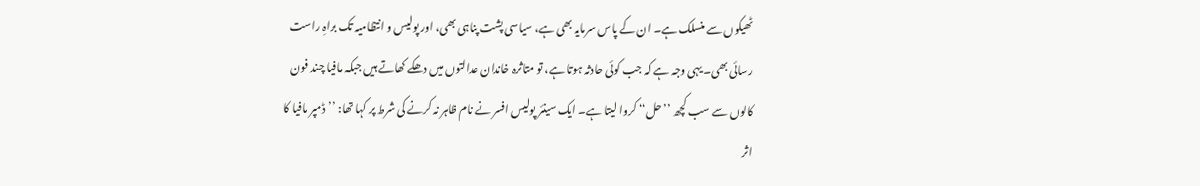ٹھیکوں سے منسلک ہے۔ ان کے پاس سرمایہ بھی ہے، سیاسی پشت پناہی بھی، اور پولیس و انتظامیہ تک براہِ راست رسائی بھی۔ یہی وجہ ہے کہ جب کوئی حادثہ ہوتا ہے، تو متاثرہ خاندان عدالتوں میں دھکے کھاتے ہیں جبکہ مافیا چند فون کالوں سے سب کچھ ’’حل‘‘ کروا لیتا ہے۔ ایک سینئر پولیس افسر نے نام ظاہر نہ کرنے کی شرط پر کہا تھا: ’’ڈمپر مافیا کا اثر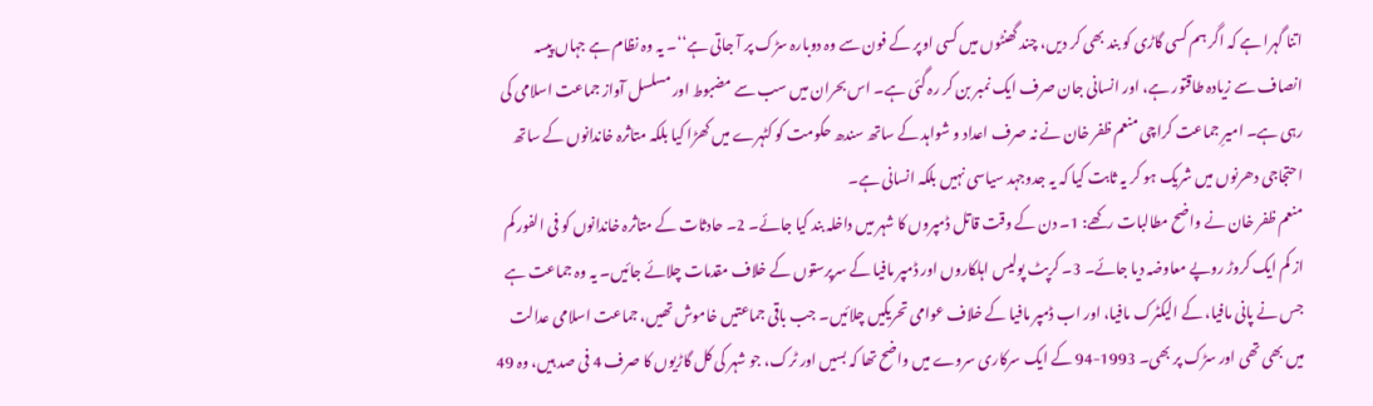اتنا گہرا ہے کہ اگر ہم کسی گاڑی کو بند بھی کر دیں، چند گھنٹوں میں کسی اوپر کے فون سے وہ دوبارہ سڑک پر آ جاتی ہے‘‘۔ یہ وہ نظام ہے جہاں پیسہ انصاف سے زیادہ طاقتور ہے، اور انسانی جان صرف ایک نمبر بن کر رہ گئی ہے۔ اس بحران میں سب سے مضبوط اور مسلسل آواز جماعت اسلامی کی رہی ہے۔ امیرِ جماعت کراچی منعم ظفر خان نے نہ صرف اعداد و شواہد کے ساتھ سندھ حکومت کو کٹہرے میں کھڑا کیا بلکہ متاثرہ خاندانوں کے ساتھ احتجاجی دھرنوں میں شریک ہو کر یہ ثابت کیا کہ یہ جدوجہد سیاسی نہیں بلکہ انسانی ہے۔
منعم ظفر خان نے واضح مطالبات رکھے: 1۔ دن کے وقت قاتل ڈمپروں کا شہر میں داخلہ بند کیا جائے۔ 2۔ حادثات کے متاثرہ خاندانوں کو فی الفور کم از کم ایک کروڑ روپے معاوضہ دیا جائے۔ 3۔ کرپٹ پولیس اہلکاروں اور ڈمپر مافیا کے سرپرستوں کے خلاف مقدمات چلائے جائیں۔ یہ وہ جماعت ہے جس نے پانی مافیا، کے الیکٹرک مافیا، اور اب ڈمپر مافیا کے خلاف عوامی تحریکیں چلائیں۔ جب باقی جماعتیں خاموش تھیں، جماعت اسلامی عدالت میں بھی تھی اور سڑک پر بھی۔ 1993-94 کے ایک سرکاری سروے میں واضح تھا کہ بسیں اور ٹرک، جو شہر کی کل گاڑیوں کا صرف 4 فی صد ہیں، وہ 49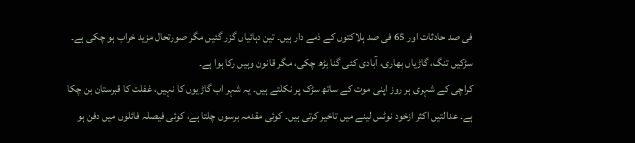فی صد حادثات اور 65 فی صد ہلاکتوں کے ذمے دار ہیں۔ تین دہائیاں گزر گئیں مگر صورتحال مزید خراب ہو چکی ہے۔ سڑکیں تنگ، گاڑیاں بھاری، آبادی کئی گنا بڑھ چکی، مگر قانون وہیں رکا ہوا ہے۔
کراچی کے شہری ہر روز اپنی موت کے ساتھ سڑک پر نکلتے ہیں۔ یہ شہر اب گاڑیوں کا نہیں، غفلت کا قبرستان بن چکا ہے۔ عدالتیں اکثر ازخود نوٹس لینے میں تاخیر کرتی ہیں۔ کوئی مقدمہ برسوں چلتا ہے، کوئی فیصلہ فائلوں میں دفن ہو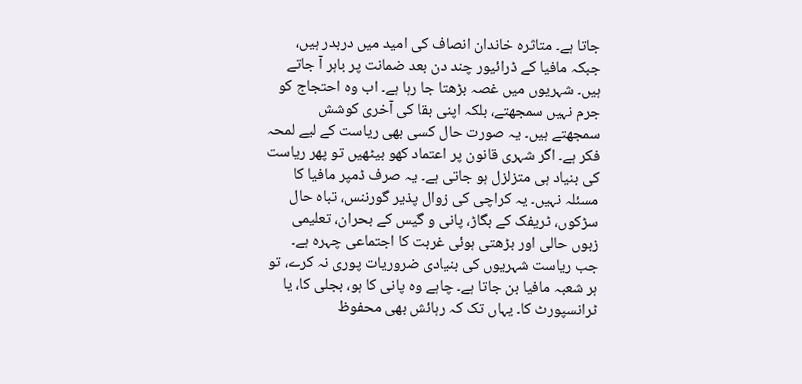جاتا ہے۔ متاثرہ خاندان انصاف کی امید میں دربدر ہیں، جبکہ مافیا کے ڈرائیور چند دن بعد ضمانت پر باہر آ جاتے ہیں۔ شہریوں میں غصہ بڑھتا جا رہا ہے۔ اب وہ احتجاج کو جرم نہیں سمجھتے، بلکہ اپنی بقا کی آخری کوشش سمجھتے ہیں۔ یہ صورت حال کسی بھی ریاست کے لیے لمحہ فکر ہے۔ اگر شہری قانون پر اعتماد کھو بیٹھیں تو پھر ریاست کی بنیاد ہی متزلزل ہو جاتی ہے۔ یہ صرف ڈمپر مافیا کا مسئلہ نہیں۔ یہ کراچی کی زوال پذیر گورننس، تباہ حال سڑکوں، ٹریفک کے بگاڑ، پانی و گیس کے بحران، تعلیمی زبوں حالی اور بڑھتی ہوئی غربت کا اجتماعی چہرہ ہے۔ جب ریاست شہریوں کی بنیادی ضروریات پوری نہ کرے، تو ہر شعبہ مافیا بن جاتا ہے۔ چاہے وہ پانی کا ہو، بجلی کا، یا ٹرانسپورٹ کا۔ یہاں تک کہ رہائش بھی محفوظ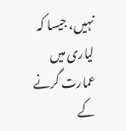نہیں، جیسا کہ لیاری میں عمارت گرنے کے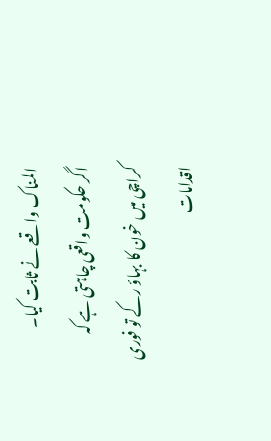المناک واقعے نے ثابت کیا۔
اگر حکومت واقعی چاہتی ہے کہ کراچی میں خون کا بہاؤ رکے تو فوری اقدامات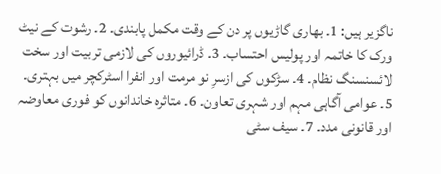ناگزیر ہیں: 1۔ بھاری گاڑیوں پر دن کے وقت مکمل پابندی۔ 2۔ رشوت کے نیٹ ورک کا خاتمہ اور پولیس احتساب۔ 3۔ ڈرائیوروں کی لازمی تربیت اور سخت لائسنسنگ نظام۔ 4۔ سڑکوں کی ازسرِ نو مرمت اور انفرا اسٹرکچر میں بہتری۔ 5۔ عوامی آگاہی مہم اور شہری تعاون۔ 6۔ متاثرہ خاندانوں کو فوری معاوضہ اور قانونی مدد۔ 7۔ سیف سٹی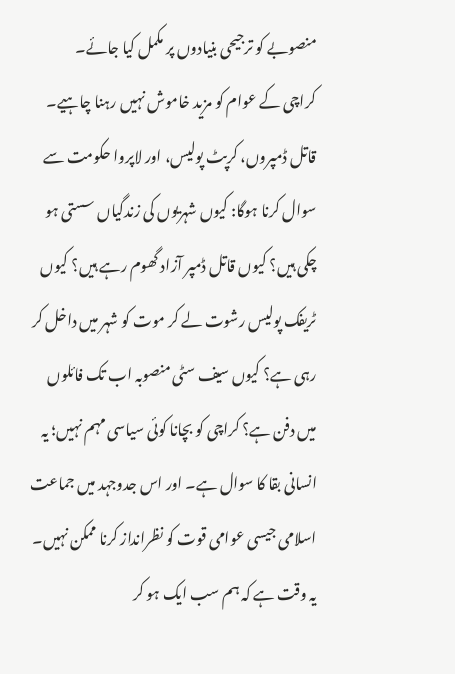منصوبے کو ترجیحی بنیادوں پر مکمل کیا جائے۔
کراچی کے عوام کو مزید خاموش نہیں رہنا چاہیے۔ قاتل ڈمپروں، کرپٹ پولیس، اور لاپروا حکومت سے سوال کرنا ہوگا: کیوں شہریوں کی زندگیاں سستی ہو چکی ہیں؟ کیوں قاتل ڈمپر آزاد گھوم رہے ہیں؟ کیوں ٹریفک پولیس رشوت لے کر موت کو شہر میں داخل کر رہی ہے؟ کیوں سیف سٹی منصوبہ اب تک فائلوں میں دفن ہے؟ کراچی کو بچانا کوئی سیاسی مہم نہیں؛ یہ انسانی بقا کا سوال ہے۔ اور اس جدوجہد میں جماعت اسلامی جیسی عوامی قوت کو نظرانداز کرنا ممکن نہیں۔ یہ وقت ہے کہ ہم سب ایک ہو کر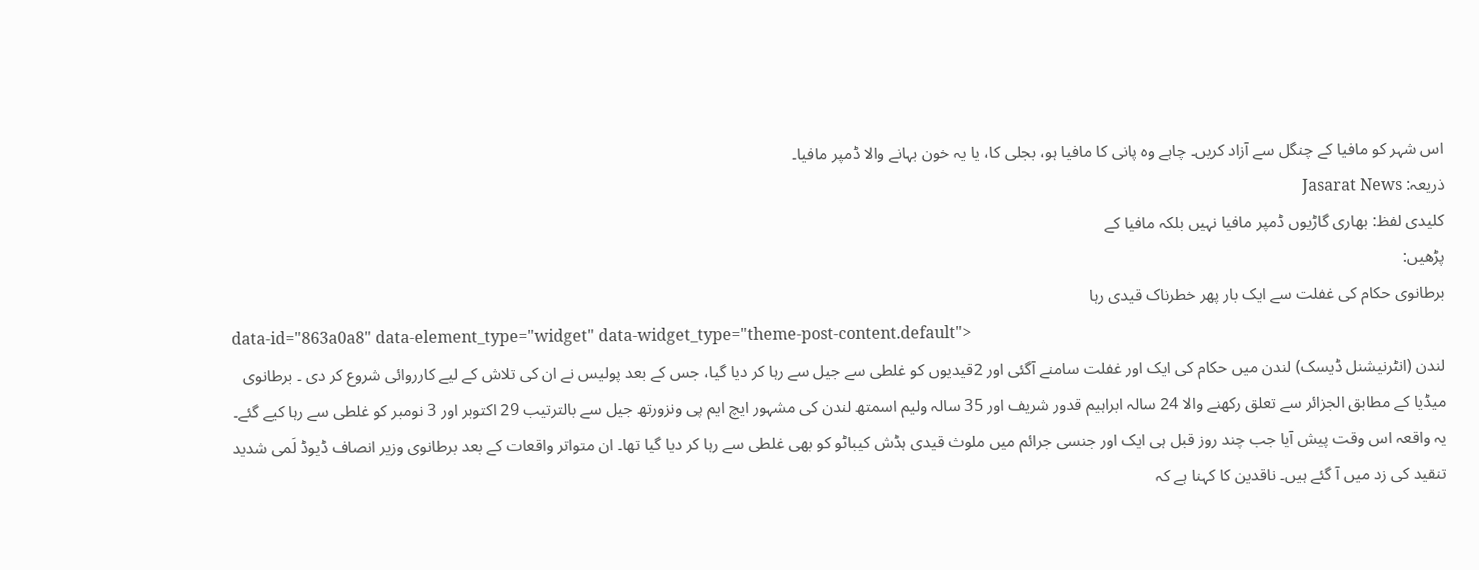اس شہر کو مافیا کے چنگل سے آزاد کریں۔ چاہے وہ پانی کا مافیا ہو، بجلی کا، یا یہ خون بہانے والا ڈمپر مافیا۔
ذریعہ: Jasarat News
کلیدی لفظ: بھاری گاڑیوں ڈمپر مافیا نہیں بلکہ مافیا کے
پڑھیں:
برطانوی حکام کی غفلت سے ایک بار پھر خطرناک قیدی رہا
data-id="863a0a8" data-element_type="widget" data-widget_type="theme-post-content.default">
لندن (انٹرنیشنل ڈیسک) لندن میں حکام کی ایک اور غفلت سامنے آگئی اور 2قیدیوں کو غلطی سے جیل سے رہا کر دیا گیا، جس کے بعد پولیس نے ان کی تلاش کے لیے کارروائی شروع کر دی ۔ برطانوی میڈیا کے مطابق الجزائر سے تعلق رکھنے والا 24 سالہ ابراہیم قدور شریف اور 35 سالہ ولیم اسمتھ لندن کی مشہور ایچ ایم پی ونزورتھ جیل سے بالترتیب 29 اکتوبر اور 3 نومبر کو غلطی سے رہا کیے گئے۔ یہ واقعہ اس وقت پیش آیا جب چند روز قبل ہی ایک اور جنسی جرائم میں ملوث قیدی ہڈش کیباٹو کو بھی غلطی سے رہا کر دیا گیا تھا۔ ان متواتر واقعات کے بعد برطانوی وزیر انصاف ڈیوڈ لَمی شدید تنقید کی زد میں آ گئے ہیں۔ ناقدین کا کہنا ہے کہ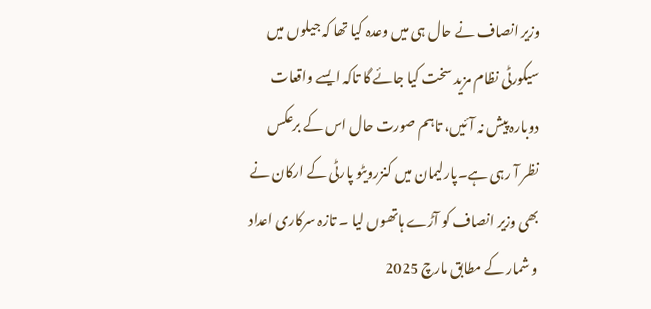وزیر انصاف نے حال ہی میں وعدہ کیا تھا کہ جیلوں میں سیکورٹی نظام مزید سخت کیا جائے گا تاکہ ایسے واقعات دوبارہ پیش نہ آئیں، تاہم صورت حال اس کے برعکس نظر آ رہی ہے۔پارلیمان میں کنزرویٹو پارٹی کے ارکان نے بھی وزیر انصاف کو آڑے ہاتھوں لیا ۔ تازہ سرکاری اعداد و شمار کے مطابق مارچ 2025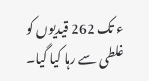ء تک 262 قیدیوں کو غلطی سے رہا کیا گیا۔